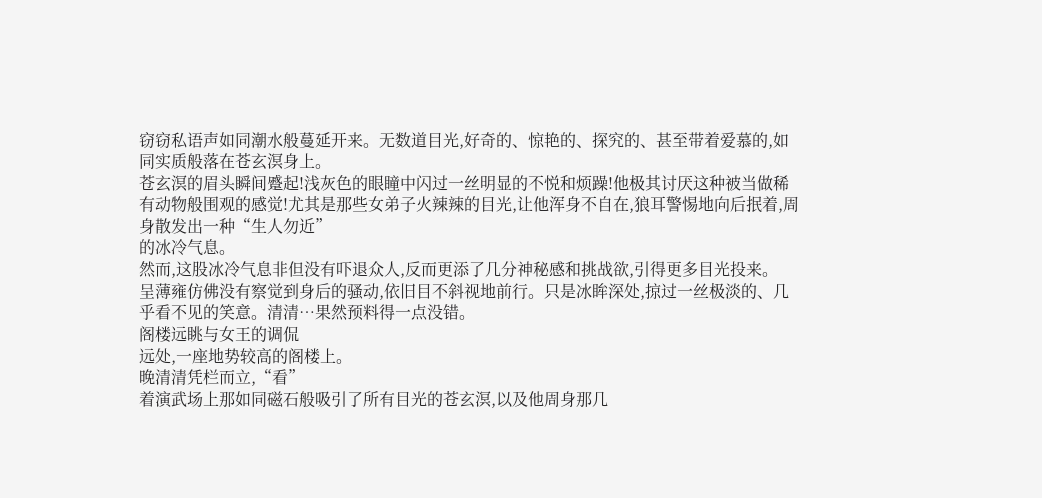窃窃私语声如同潮水般蔓延开来。无数道目光,好奇的、惊艳的、探究的、甚至带着爱慕的,如同实质般落在苍玄溟身上。
苍玄溟的眉头瞬间蹙起!浅灰色的眼瞳中闪过一丝明显的不悦和烦躁!他极其讨厌这种被当做稀有动物般围观的感觉!尤其是那些女弟子火辣辣的目光,让他浑身不自在,狼耳警惕地向后抿着,周身散发出一种“生人勿近”
的冰冷气息。
然而,这股冰冷气息非但没有吓退众人,反而更添了几分神秘感和挑战欲,引得更多目光投来。
呈薄雍仿佛没有察觉到身后的骚动,依旧目不斜视地前行。只是冰眸深处,掠过一丝极淡的、几乎看不见的笑意。清清…果然预料得一点没错。
阁楼远眺与女王的调侃
远处,一座地势较高的阁楼上。
晚清清凭栏而立,“看”
着演武场上那如同磁石般吸引了所有目光的苍玄溟,以及他周身那几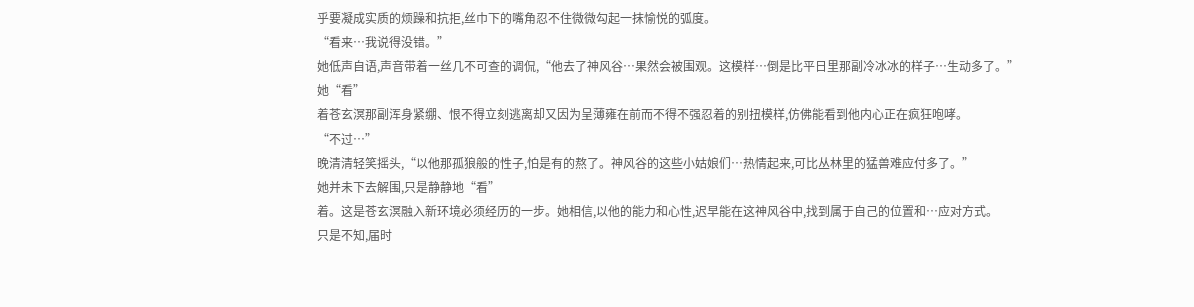乎要凝成实质的烦躁和抗拒,丝巾下的嘴角忍不住微微勾起一抹愉悦的弧度。
“看来…我说得没错。”
她低声自语,声音带着一丝几不可查的调侃,“他去了神风谷…果然会被围观。这模样…倒是比平日里那副冷冰冰的样子…生动多了。”
她“看”
着苍玄溟那副浑身紧绷、恨不得立刻逃离却又因为呈薄雍在前而不得不强忍着的别扭模样,仿佛能看到他内心正在疯狂咆哮。
“不过…”
晚清清轻笑摇头,“以他那孤狼般的性子,怕是有的熬了。神风谷的这些小姑娘们…热情起来,可比丛林里的猛兽难应付多了。”
她并未下去解围,只是静静地“看”
着。这是苍玄溟融入新环境必须经历的一步。她相信,以他的能力和心性,迟早能在这神风谷中,找到属于自己的位置和…应对方式。
只是不知,届时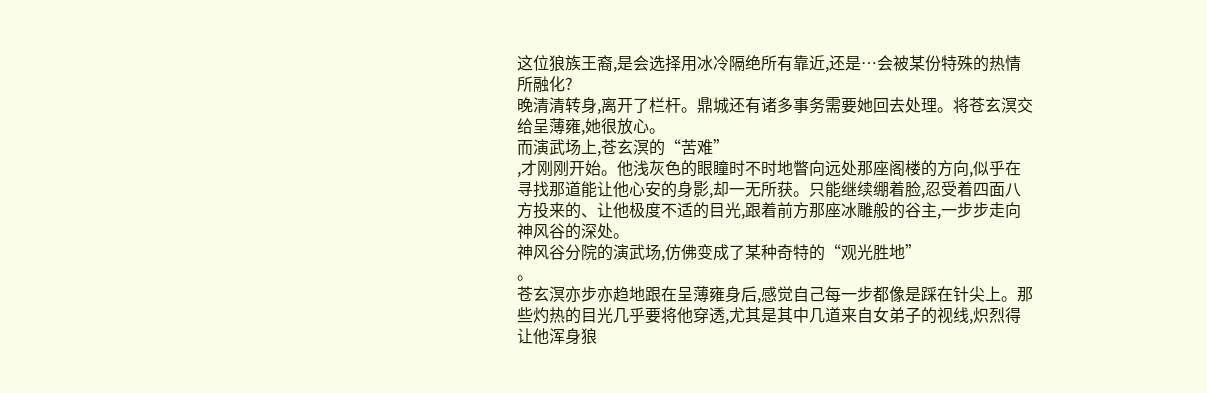这位狼族王裔,是会选择用冰冷隔绝所有靠近,还是…会被某份特殊的热情所融化?
晚清清转身,离开了栏杆。鼎城还有诸多事务需要她回去处理。将苍玄溟交给呈薄雍,她很放心。
而演武场上,苍玄溟的“苦难”
,才刚刚开始。他浅灰色的眼瞳时不时地瞥向远处那座阁楼的方向,似乎在寻找那道能让他心安的身影,却一无所获。只能继续绷着脸,忍受着四面八方投来的、让他极度不适的目光,跟着前方那座冰雕般的谷主,一步步走向神风谷的深处。
神风谷分院的演武场,仿佛变成了某种奇特的“观光胜地”
。
苍玄溟亦步亦趋地跟在呈薄雍身后,感觉自己每一步都像是踩在针尖上。那些灼热的目光几乎要将他穿透,尤其是其中几道来自女弟子的视线,炽烈得让他浑身狼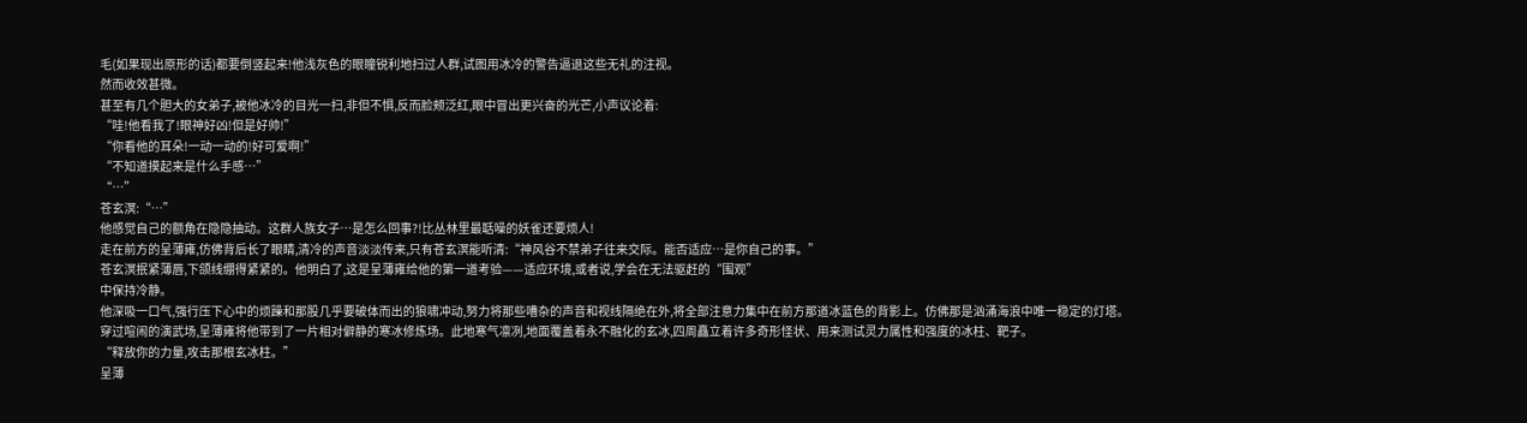毛(如果现出原形的话)都要倒竖起来!他浅灰色的眼瞳锐利地扫过人群,试图用冰冷的警告逼退这些无礼的注视。
然而收效甚微。
甚至有几个胆大的女弟子,被他冰冷的目光一扫,非但不惧,反而脸颊泛红,眼中冒出更兴奋的光芒,小声议论着:
“哇!他看我了!眼神好凶!但是好帅!”
“你看他的耳朵!一动一动的!好可爱啊!”
“不知道摸起来是什么手感…”
“…”
苍玄溟:“…”
他感觉自己的额角在隐隐抽动。这群人族女子…是怎么回事?!比丛林里最聒噪的妖雀还要烦人!
走在前方的呈薄雍,仿佛背后长了眼睛,清冷的声音淡淡传来,只有苍玄溟能听清:“神风谷不禁弟子往来交际。能否适应…是你自己的事。”
苍玄溟抿紧薄唇,下颌线绷得紧紧的。他明白了,这是呈薄雍给他的第一道考验——适应环境,或者说,学会在无法驱赶的“围观”
中保持冷静。
他深吸一口气,强行压下心中的烦躁和那股几乎要破体而出的狼啸冲动,努力将那些嘈杂的声音和视线隔绝在外,将全部注意力集中在前方那道冰蓝色的背影上。仿佛那是汹涌海浪中唯一稳定的灯塔。
穿过喧闹的演武场,呈薄雍将他带到了一片相对僻静的寒冰修炼场。此地寒气凛冽,地面覆盖着永不融化的玄冰,四周矗立着许多奇形怪状、用来测试灵力属性和强度的冰柱、靶子。
“释放你的力量,攻击那根玄冰柱。”
呈薄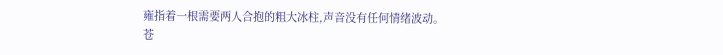雍指着一根需要两人合抱的粗大冰柱,声音没有任何情绪波动。
苍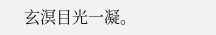玄溟目光一凝。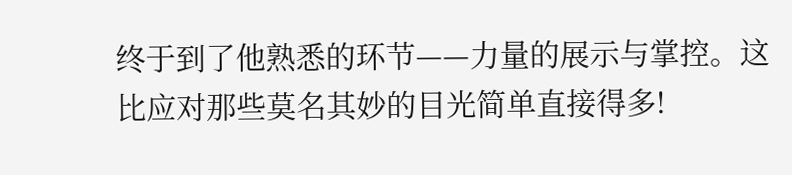终于到了他熟悉的环节——力量的展示与掌控。这比应对那些莫名其妙的目光简单直接得多!